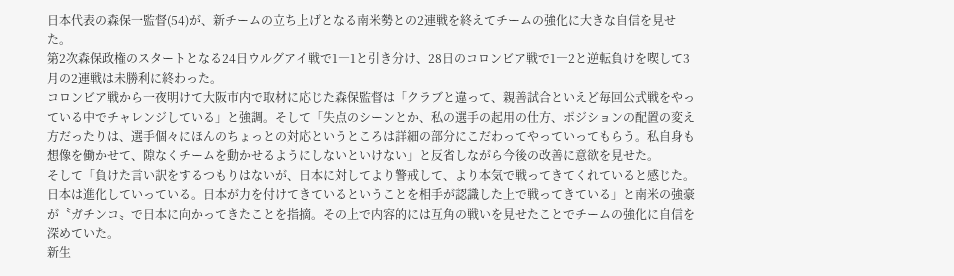日本代表の森保一監督(54)が、新チームの立ち上げとなる南米勢との2連戦を終えてチームの強化に大きな自信を見せた。
第2次森保政権のスタートとなる24日ウルグアイ戦で1―1と引き分け、28日のコロンビア戦で1―2と逆転負けを喫して3月の2連戦は未勝利に終わった。
コロンビア戦から一夜明けて大阪市内で取材に応じた森保監督は「クラブと違って、親善試合といえど毎回公式戦をやっている中でチャレンジしている」と強調。そして「失点のシーンとか、私の選手の起用の仕方、ポジションの配置の変え方だったりは、選手個々にほんのちょっとの対応というところは詳細の部分にこだわってやっていってもらう。私自身も想像を働かせて、隙なくチームを動かせるようにしないといけない」と反省しながら今後の改善に意欲を見せた。
そして「負けた言い訳をするつもりはないが、日本に対してより警戒して、より本気で戦ってきてくれていると感じた。日本は進化していっている。日本が力を付けてきているということを相手が認識した上で戦ってきている」と南米の強豪が〝ガチンコ〟で日本に向かってきたことを指摘。その上で内容的には互角の戦いを見せたことでチームの強化に自信を深めていた。
新生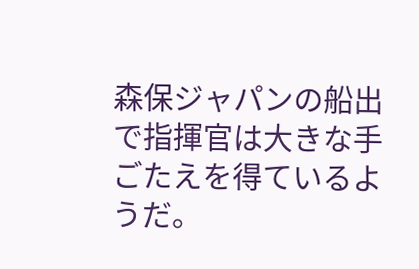森保ジャパンの船出で指揮官は大きな手ごたえを得ているようだ。